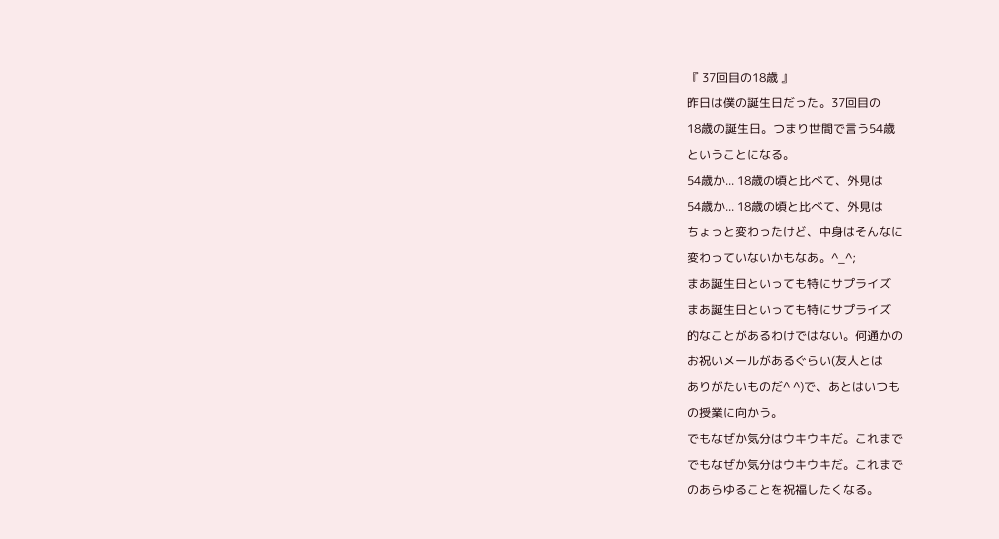『 37回目の18歳 』
昨日は僕の誕生日だった。37回目の
18歳の誕生日。つまり世間で言う54歳
ということになる。
54歳か... 18歳の頃と比べて、外見は
54歳か... 18歳の頃と比べて、外見は
ちょっと変わったけど、中身はそんなに
変わっていないかもなあ。^_^;
まあ誕生日といっても特にサプライズ
まあ誕生日といっても特にサプライズ
的なことがあるわけではない。何通かの
お祝いメールがあるぐらい(友人とは
ありがたいものだ^ ^)で、あとはいつも
の授業に向かう。
でもなぜか気分はウキウキだ。これまで
でもなぜか気分はウキウキだ。これまで
のあらゆることを祝福したくなる。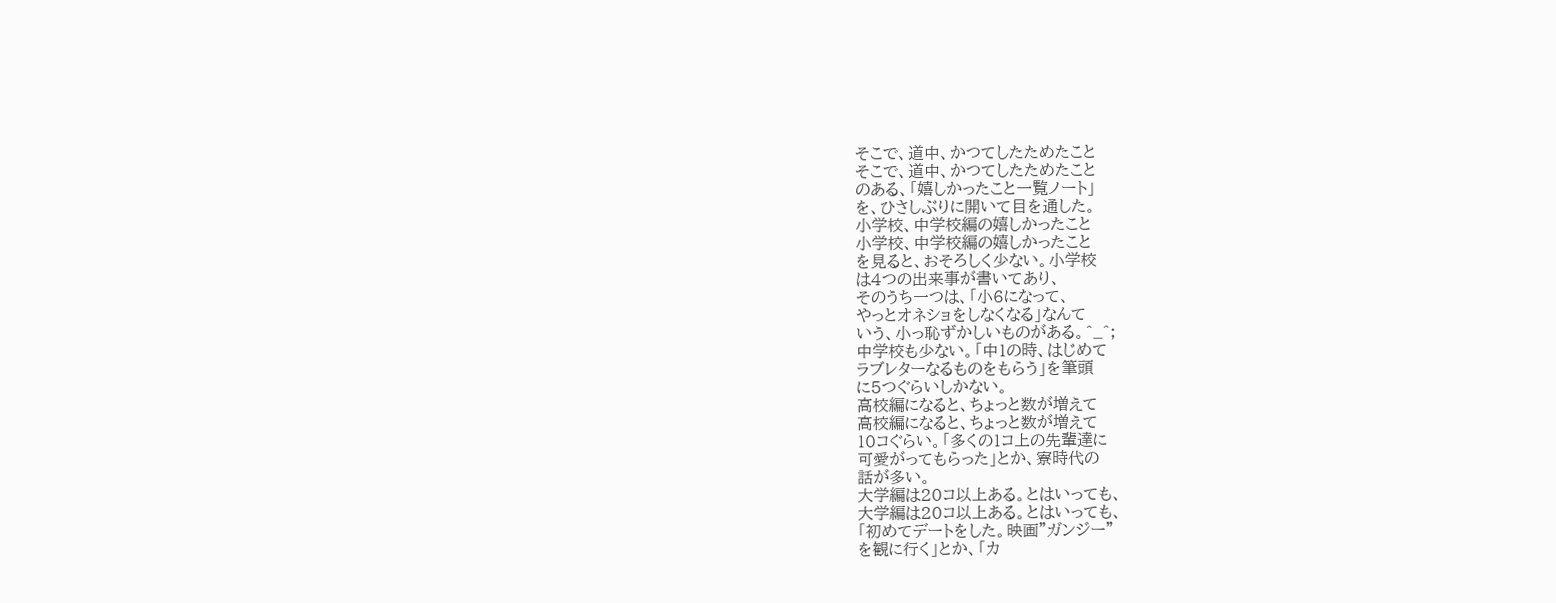そこで、道中、かつてしたためたこと
そこで、道中、かつてしたためたこと
のある、「嬉しかったこと一覧ノート」
を、ひさしぶりに開いて目を通した。
小学校、中学校編の嬉しかったこと
小学校、中学校編の嬉しかったこと
を見ると、おそろしく少ない。小学校
は4つの出来事が書いてあり、
そのうち一つは、「小6になって、
やっとオネショをしなくなる」なんて
いう、小っ恥ずかしいものがある。^_^;
中学校も少ない。「中1の時、はじめて
ラブレターなるものをもらう」を筆頭
に5つぐらいしかない。
高校編になると、ちょっと数が増えて
高校編になると、ちょっと数が増えて
10コぐらい。「多くの1コ上の先輩達に
可愛がってもらった」とか、寮時代の
話が多い。
大学編は20コ以上ある。とはいっても、
大学編は20コ以上ある。とはいっても、
「初めてデートをした。映画”ガンジー”
を観に行く」とか、「カ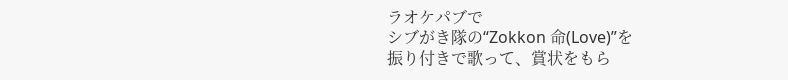ラオケパブで
シブがき隊の“Zokkon 命(Love)”を
振り付きで歌って、賞状をもら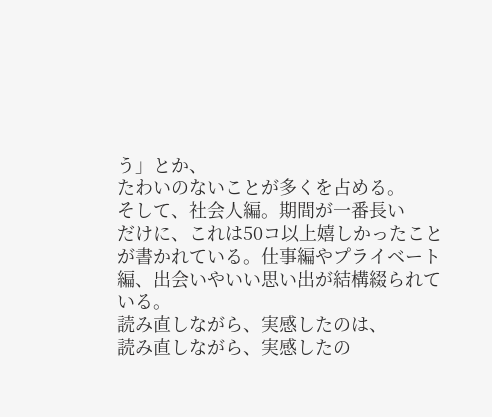う」とか、
たわいのないことが多くを占める。
そして、社会人編。期間が一番長い
だけに、これは50コ以上嬉しかったこと
が書かれている。仕事編やプライベート
編、出会いやいい思い出が結構綴られて
いる。
読み直しながら、実感したのは、
読み直しながら、実感したの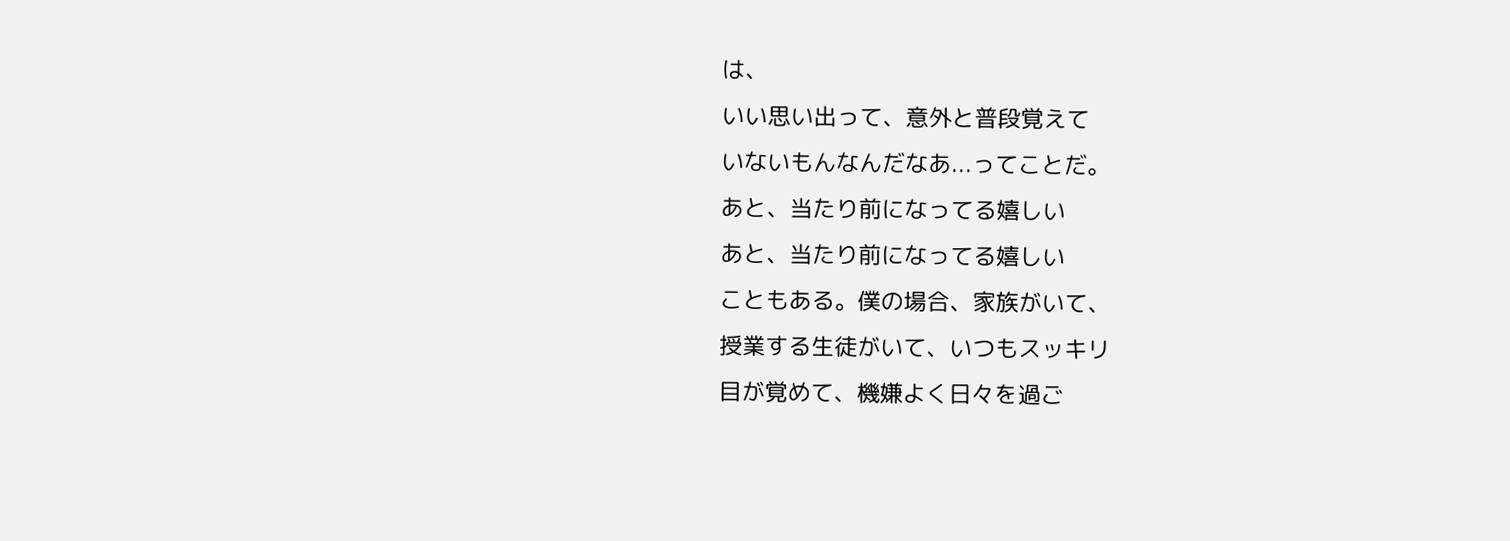は、
いい思い出って、意外と普段覚えて
いないもんなんだなあ...ってことだ。
あと、当たり前になってる嬉しい
あと、当たり前になってる嬉しい
こともある。僕の場合、家族がいて、
授業する生徒がいて、いつもスッキリ
目が覚めて、機嫌よく日々を過ご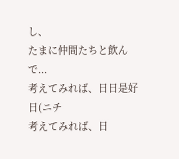し、
たまに仲間たちと飲んで...
考えてみれば、日日是好日(ニチ
考えてみれば、日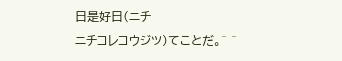日是好日(ニチ
ニチコレコウジツ)てことだ。^ ^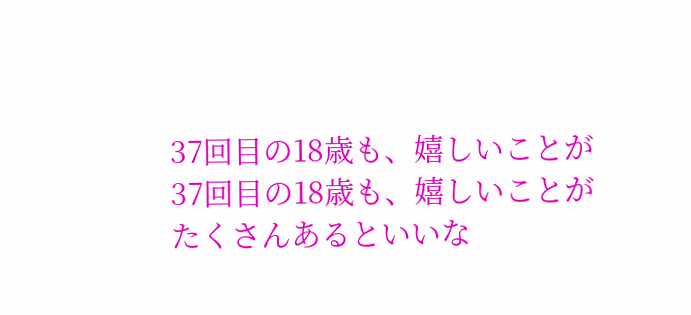37回目の18歳も、嬉しいことが
37回目の18歳も、嬉しいことが
たくさんあるといいな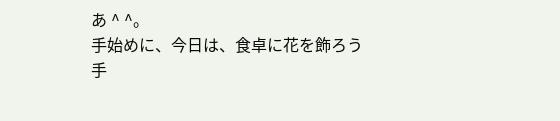あ ^ ^。
手始めに、今日は、食卓に花を飾ろう
手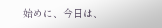始めに、今日は、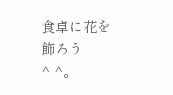食卓に花を飾ろう
^ ^。